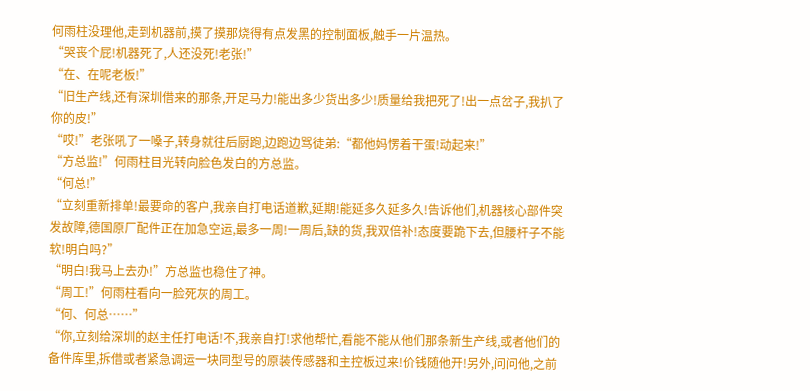何雨柱没理他,走到机器前,摸了摸那烧得有点发黑的控制面板,触手一片温热。
“哭丧个屁!机器死了,人还没死!老张!”
“在、在呢老板!”
“旧生产线,还有深圳借来的那条,开足马力!能出多少货出多少!质量给我把死了!出一点岔子,我扒了你的皮!”
“哎!”老张吼了一嗓子,转身就往后厨跑,边跑边骂徒弟:“都他妈愣着干蛋!动起来!”
“方总监!”何雨柱目光转向脸色发白的方总监。
“何总!”
“立刻重新排单!最要命的客户,我亲自打电话道歉,延期!能延多久延多久!告诉他们,机器核心部件突发故障,德国原厂配件正在加急空运,最多一周!一周后,缺的货,我双倍补!态度要跪下去,但腰杆子不能软!明白吗?”
“明白!我马上去办!”方总监也稳住了神。
“周工!”何雨柱看向一脸死灰的周工。
“何、何总……”
“你,立刻给深圳的赵主任打电话!不,我亲自打!求他帮忙,看能不能从他们那条新生产线,或者他们的备件库里,拆借或者紧急调运一块同型号的原装传感器和主控板过来!价钱随他开!另外,问问他,之前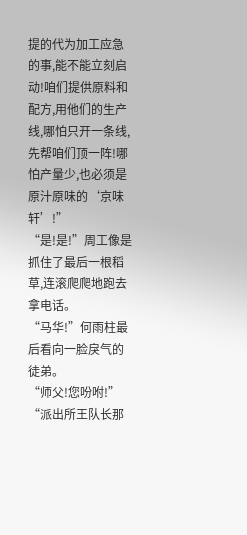提的代为加工应急的事,能不能立刻启动!咱们提供原料和配方,用他们的生产线,哪怕只开一条线,先帮咱们顶一阵!哪怕产量少,也必须是原汁原味的‘京味轩’!”
“是!是!”周工像是抓住了最后一根稻草,连滚爬爬地跑去拿电话。
“马华!”何雨柱最后看向一脸戾气的徒弟。
“师父!您吩咐!”
“派出所王队长那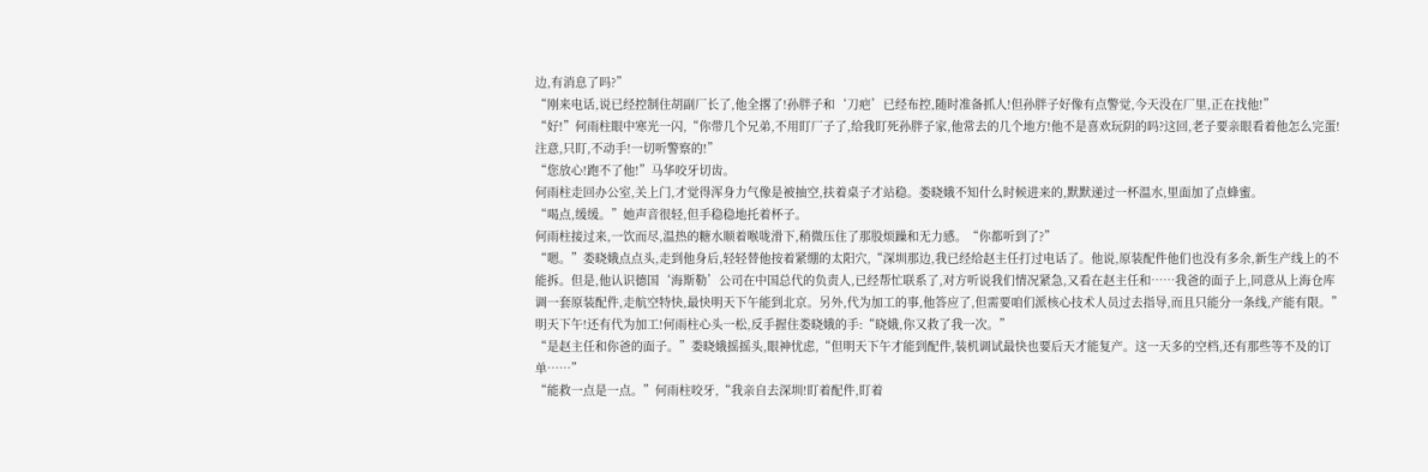边,有消息了吗?”
“刚来电话,说已经控制住胡副厂长了,他全撂了!孙胖子和‘刀疤’已经布控,随时准备抓人!但孙胖子好像有点警觉,今天没在厂里,正在找他!”
“好!”何雨柱眼中寒光一闪,“你带几个兄弟,不用盯厂子了,给我盯死孙胖子家,他常去的几个地方!他不是喜欢玩阴的吗?这回,老子要亲眼看着他怎么完蛋!注意,只盯,不动手!一切听警察的!”
“您放心!跑不了他!”马华咬牙切齿。
何雨柱走回办公室,关上门,才觉得浑身力气像是被抽空,扶着桌子才站稳。娄晓娥不知什么时候进来的,默默递过一杯温水,里面加了点蜂蜜。
“喝点,缓缓。”她声音很轻,但手稳稳地托着杯子。
何雨柱接过来,一饮而尽,温热的糖水顺着喉咙滑下,稍微压住了那股烦躁和无力感。“你都听到了?”
“嗯。”娄晓娥点点头,走到他身后,轻轻替他按着紧绷的太阳穴,“深圳那边,我已经给赵主任打过电话了。他说,原装配件他们也没有多余,新生产线上的不能拆。但是,他认识德国‘海斯勒’公司在中国总代的负责人,已经帮忙联系了,对方听说我们情况紧急,又看在赵主任和……我爸的面子上,同意从上海仓库调一套原装配件,走航空特快,最快明天下午能到北京。另外,代为加工的事,他答应了,但需要咱们派核心技术人员过去指导,而且只能分一条线,产能有限。”
明天下午!还有代为加工!何雨柱心头一松,反手握住娄晓娥的手:“晓娥,你又救了我一次。”
“是赵主任和你爸的面子。”娄晓娥摇摇头,眼神忧虑,“但明天下午才能到配件,装机调试最快也要后天才能复产。这一天多的空档,还有那些等不及的订单……”
“能救一点是一点。”何雨柱咬牙,“我亲自去深圳!盯着配件,盯着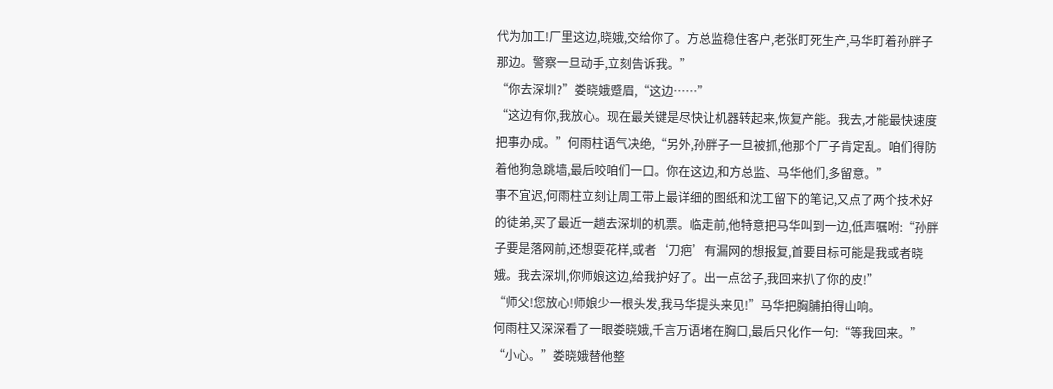代为加工!厂里这边,晓娥,交给你了。方总监稳住客户,老张盯死生产,马华盯着孙胖子那边。警察一旦动手,立刻告诉我。”
“你去深圳?”娄晓娥蹙眉,“这边……”
“这边有你,我放心。现在最关键是尽快让机器转起来,恢复产能。我去,才能最快速度把事办成。”何雨柱语气决绝,“另外,孙胖子一旦被抓,他那个厂子肯定乱。咱们得防着他狗急跳墙,最后咬咱们一口。你在这边,和方总监、马华他们,多留意。”
事不宜迟,何雨柱立刻让周工带上最详细的图纸和沈工留下的笔记,又点了两个技术好的徒弟,买了最近一趟去深圳的机票。临走前,他特意把马华叫到一边,低声嘱咐:“孙胖子要是落网前,还想耍花样,或者‘刀疤’有漏网的想报复,首要目标可能是我或者晓娥。我去深圳,你师娘这边,给我护好了。出一点岔子,我回来扒了你的皮!”
“师父!您放心!师娘少一根头发,我马华提头来见!”马华把胸脯拍得山响。
何雨柱又深深看了一眼娄晓娥,千言万语堵在胸口,最后只化作一句:“等我回来。”
“小心。”娄晓娥替他整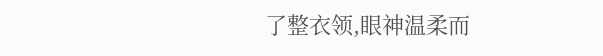了整衣领,眼神温柔而